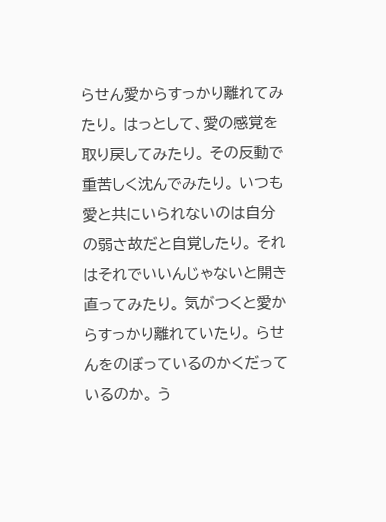らせん愛からすっかり離れてみたり。 はっとして、愛の感覚を取り戻してみたり。 その反動で重苦しく沈んでみたり。 いつも愛と共にいられないのは自分の弱さ故だと自覚したり。 それはそれでいいんじゃないと開き直ってみたり。 気がつくと愛からすっかり離れていたり。 らせんをのぼっているのかくだっているのか。 う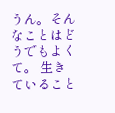うん。そんなことはどうでもよくて。 生きていること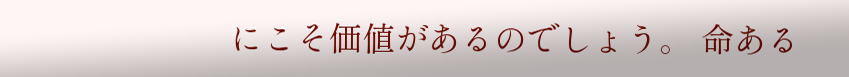にこそ価値があるのでしょう。 命ある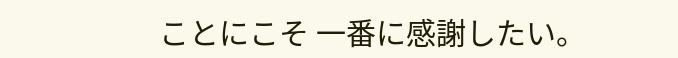ことにこそ 一番に感謝したい。